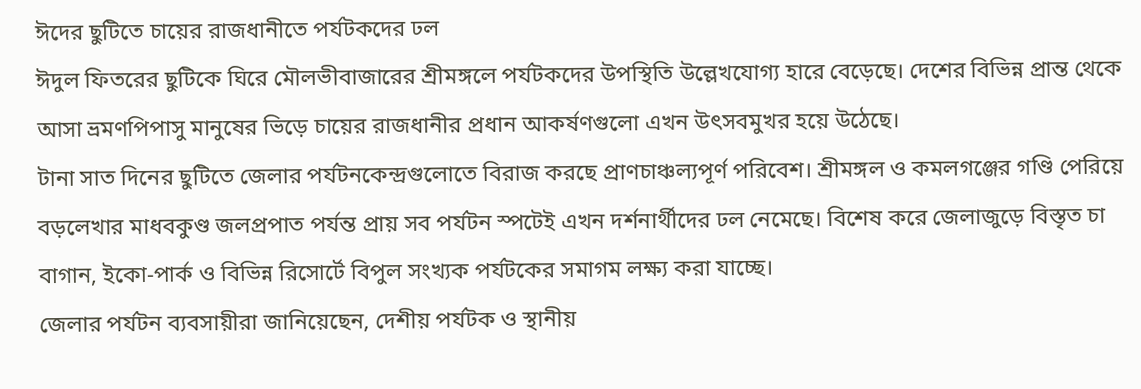ঈদের ছুটিতে চায়ের রাজধানীতে পর্যটকদের ঢল
ঈদুল ফিতরের ছুটিকে ঘিরে মৌলভীবাজারের শ্রীমঙ্গলে পর্যটকদের উপস্থিতি উল্লেখযোগ্য হারে বেড়েছে। দেশের বিভিন্ন প্রান্ত থেকে আসা ভ্রমণপিপাসু মানুষের ভিড়ে চায়ের রাজধানীর প্রধান আকর্ষণগুলো এখন উৎসবমুখর হয়ে উঠেছে।
টানা সাত দিনের ছুটিতে জেলার পর্যটনকেন্দ্রগুলোতে বিরাজ করছে প্রাণচাঞ্চল্যপূর্ণ পরিবেশ। শ্রীমঙ্গল ও কমলগঞ্জের গণ্ডি পেরিয়ে বড়লেখার মাধবকুণ্ড জলপ্রপাত পর্যন্ত প্রায় সব পর্যটন স্পটেই এখন দর্শনার্থীদের ঢল নেমেছে। বিশেষ করে জেলাজুড়ে বিস্তৃত চা বাগান, ইকো-পার্ক ও বিভিন্ন রিসোর্টে বিপুল সংখ্যক পর্যটকের সমাগম লক্ষ্য করা যাচ্ছে।
জেলার পর্যটন ব্যবসায়ীরা জানিয়েছেন, দেশীয় পর্যটক ও স্থানীয়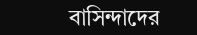বাসিন্দাদের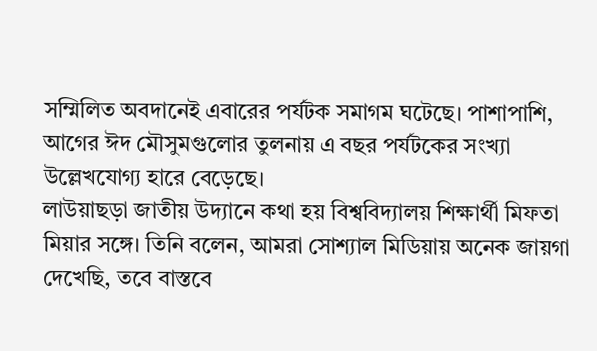সম্মিলিত অবদানেই এবারের পর্যটক সমাগম ঘটেছে। পাশাপাশি, আগের ঈদ মৌসুমগুলোর তুলনায় এ বছর পর্যটকের সংখ্যা উল্লেখযোগ্য হারে বেড়েছে।
লাউয়াছড়া জাতীয় উদ্যানে কথা হয় বিশ্ববিদ্যালয় শিক্ষার্থী মিফতা মিয়ার সঙ্গে। তিনি বলেন, আমরা সোশ্যাল মিডিয়ায় অনেক জায়গা দেখেছি, তবে বাস্তবে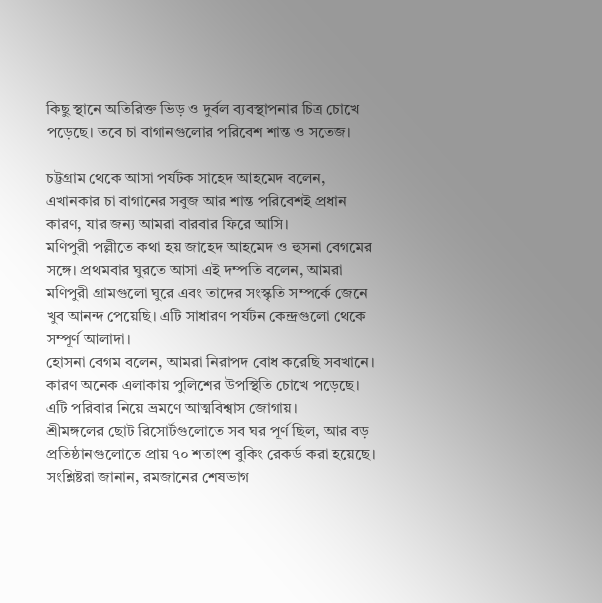কিছু স্থানে অতিরিক্ত ভিড় ও দুর্বল ব্যবস্থাপনার চিত্র চোখে পড়েছে। তবে চা বাগানগুলোর পরিবেশ শান্ত ও সতেজ।

চট্টগ্রাম থেকে আসা পর্যটক সাহেদ আহমেদ বলেন, এখানকার চা বাগানের সবুজ আর শান্ত পরিবেশই প্রধান কারণ, যার জন্য আমরা বারবার ফিরে আসি।
মণিপুরী পল্লীতে কথা হয় জাহেদ আহমেদ ও হুসনা বেগমের সঙ্গে। প্রথমবার ঘুরতে আসা এই দম্পতি বলেন, আমরা মণিপুরী গ্রামগুলো ঘুরে এবং তাদের সংস্কৃতি সম্পর্কে জেনে খুব আনন্দ পেয়েছি। এটি সাধারণ পর্যটন কেন্দ্রগুলো থেকে সম্পূর্ণ আলাদা।
হোসনা বেগম বলেন, আমরা নিরাপদ বোধ করেছি সবখানে। কারণ অনেক এলাকায় পুলিশের উপস্থিতি চোখে পড়েছে। এটি পরিবার নিয়ে ভ্রমণে আত্মবিশ্বাস জোগায়।
শ্রীমঙ্গলের ছোট রিসোর্টগুলোতে সব ঘর পূর্ণ ছিল, আর বড় প্রতিষ্ঠানগুলোতে প্রায় ৭০ শতাংশ বুকিং রেকর্ড করা হয়েছে। সংশ্লিষ্টরা জানান, রমজানের শেষভাগ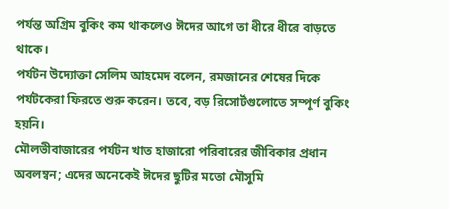পর্যন্ত অগ্রিম বুকিং কম থাকলেও ঈদের আগে তা ধীরে ধীরে বাড়তে থাকে।
পর্যটন উদ্যোক্তা সেলিম আহমেদ বলেন, রমজানের শেষের দিকে পর্যটকেরা ফিরতে শুরু করেন। তবে, বড় রিসোর্টগুলোতে সম্পূর্ণ বুকিং হয়নি।
মৌলভীবাজারের পর্যটন খাত হাজারো পরিবারের জীবিকার প্রধান অবলম্বন; এদের অনেকেই ঈদের ছুটির মতো মৌসুমি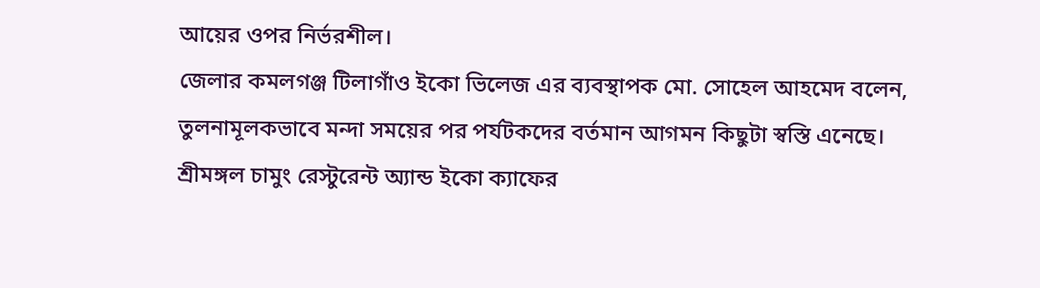আয়ের ওপর নির্ভরশীল।
জেলার কমলগঞ্জ টিলাগাঁও ইকো ভিলেজ এর ব্যবস্থাপক মো. সোহেল আহমেদ বলেন, তুলনামূলকভাবে মন্দা সময়ের পর পর্যটকদের বর্তমান আগমন কিছুটা স্বস্তি এনেছে।
শ্রীমঙ্গল চামুং রেস্টুরেন্ট অ্যান্ড ইকো ক্যাফের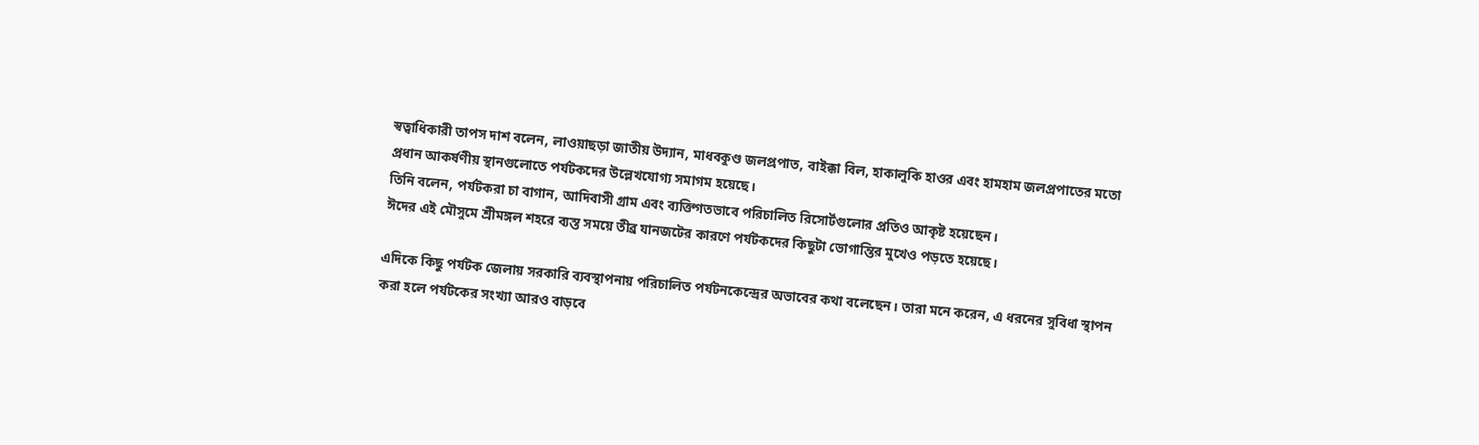স্বত্বাধিকারী তাপস দাশ বলেন, লাওয়াছড়া জাতীয় উদ্যান, মাধবকুণ্ড জলপ্রপাত, বাইক্কা বিল, হাকালুকি হাওর এবং হামহাম জলপ্রপাতের মতো প্রধান আকর্ষণীয় স্থানগুলোতে পর্যটকদের উল্লেখযোগ্য সমাগম হয়েছে।
তিনি বলেন, পর্যটকরা চা বাগান, আদিবাসী গ্রাম এবং ব্যক্তিগতভাবে পরিচালিত রিসোর্টগুলোর প্রতিও আকৃষ্ট হয়েছেন।
ঈদের এই মৌসুমে শ্রীমঙ্গল শহরে ব্যস্ত সময়ে তীব্র যানজটের কারণে পর্যটকদের কিছুটা ভোগান্তির মুখেও পড়তে হয়েছে।

এদিকে কিছু পর্যটক জেলায় সরকারি ব্যবস্থাপনায় পরিচালিত পর্যটনকেন্দ্রের অভাবের কথা বলেছেন। তারা মনে করেন, এ ধরনের সুবিধা স্থাপন করা হলে পর্যটকের সংখ্যা আরও বাড়বে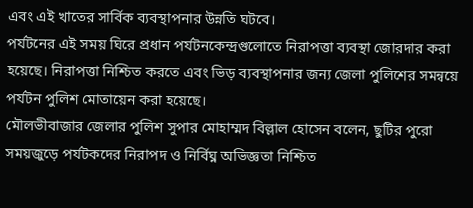এবং এই খাতের সার্বিক ব্যবস্থাপনার উন্নতি ঘটবে।
পর্যটনের এই সময় ঘিরে প্রধান পর্যটনকেন্দ্রগুলোতে নিরাপত্তা ব্যবস্থা জোরদার করা হয়েছে। নিরাপত্তা নিশ্চিত করতে এবং ভিড় ব্যবস্থাপনার জন্য জেলা পুলিশের সমন্বয়ে পর্যটন পুলিশ মোতায়েন করা হয়েছে।
মৌলভীবাজার জেলার পুলিশ সুপার মোহাম্মদ বিল্লাল হোসেন বলেন, ছুটির পুরো সময়জুড়ে পর্যটকদের নিরাপদ ও নির্বিঘ্ন অভিজ্ঞতা নিশ্চিত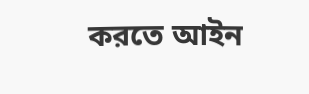করতে আইন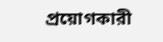প্রয়োগকারী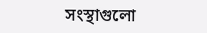সংস্থাগুলো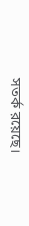সতর্ক রয়েছে।